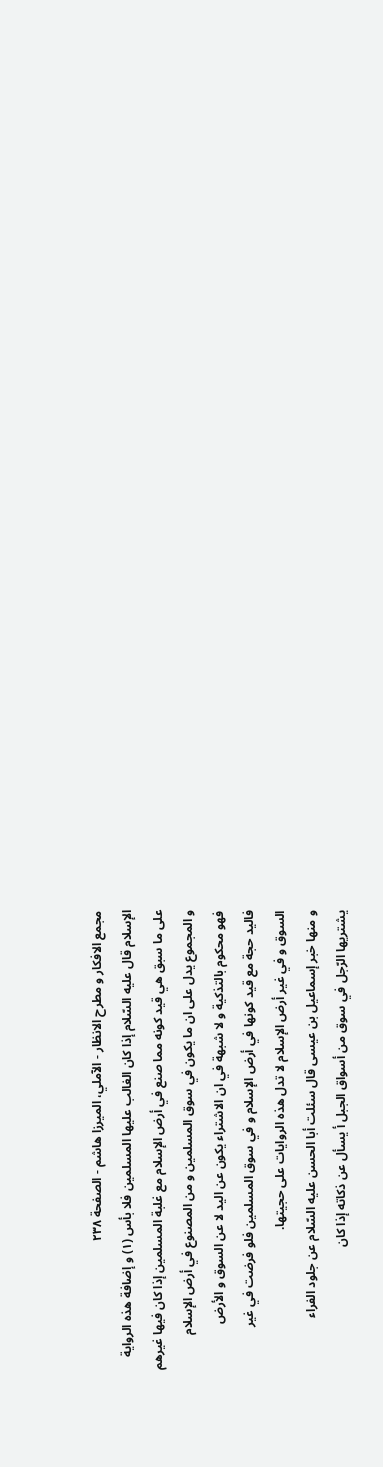مجمع الافكار و مطرح الانظار - الآملي، الميرزا هاشم - الصفحة ٢٣٨
الإسلام قال عليه السّلام إذا كان الغالب عليها المسلمين فلا بأس (١) و إضافة هذه الرواية
على ما سبق هي قيد كونه مما صنع في أرض الإسلام مع غلبة المسلمين إذا كان فيها غيرهم
و المجموع يدل على ان ما يكون في سوق المسلمين و من المصنوع في أرض الإسلام
فهو محكوم بالتذكية و لا شبهة في ان الاشتراء يكون عن اليد لا عن السوق و الأرض
فاليد حجة مع قيد كونها في أرض الإسلام و في سوق المسلمين فلو فرضت في غير
السوق و في غير أرض الإسلام لا تدل هذه الروايات على حجيتها.
و منها خبر إسماعيل بن عيسى قال سئلت أبا الحسن عليه السّلام عن جلود الفراء
يشتريها الرّجل في سوق من أسواق الجبل أ يسأل عن ذكاته إذا كان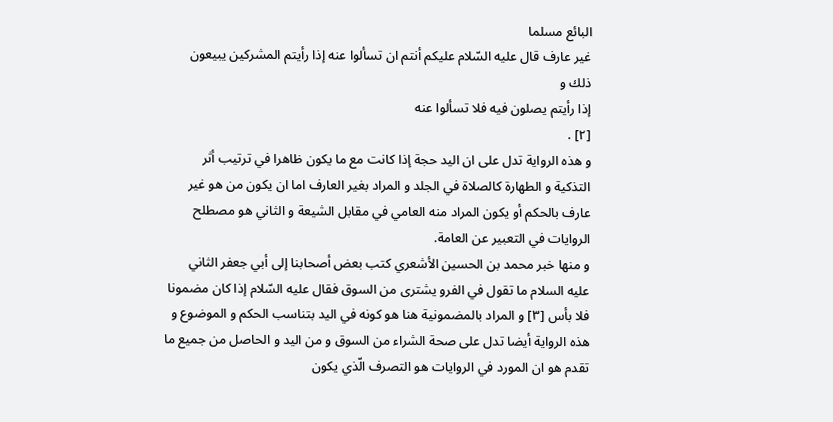البائع مسلما
غير عارف قال عليه السّلام عليكم أنتم ان تسألوا عنه إذا رأيتم المشركين يبيعون ذلك و
إذا رأيتم يصلون فيه فلا تسألوا عنه
[٢] .
و هذه الرواية تدل على ان اليد حجة إذا كانت مع ما يكون ظاهرا في ترتيب أثر التذكية و الطهارة كالصلاة في الجلد و المراد بغير العارف اما ان يكون من هو غير عارف بالحكم أو يكون المراد منه العامي في مقابل الشيعة و الثاني هو مصطلح الروايات في التعبير عن العامة.
و منها خبر محمد بن الحسين الأشعري كتب بعض أصحابنا إلى أبي جعفر الثاني عليه السلام ما تقول في الفرو يشترى من السوق فقال عليه السّلام إذا كان مضمونا فلا بأس [٣] و المراد بالمضمونية هنا هو كونه في اليد بتناسب الحكم و الموضوع و هذه الرواية أيضا تدل على صحة الشراء من السوق و من اليد و الحاصل من جميع ما تقدم هو ان المورد في الروايات هو التصرف الّذي يكون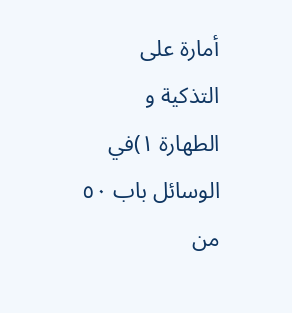أمارة على التذكية و الطهارة ١)في الوسائل باب ٥٠ من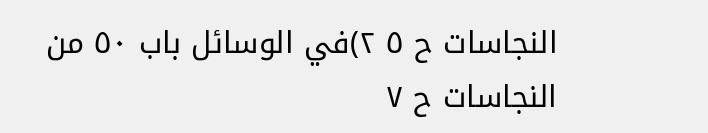النجاسات ح ٥ ٢)في الوسائل باب ٥٠ من النجاسات ح ٧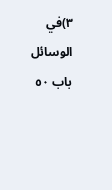٣)في الوسائل باب ٥٠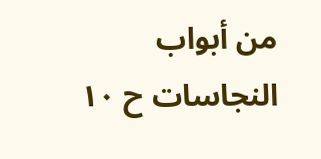من أبواب النجاسات ح ١٠